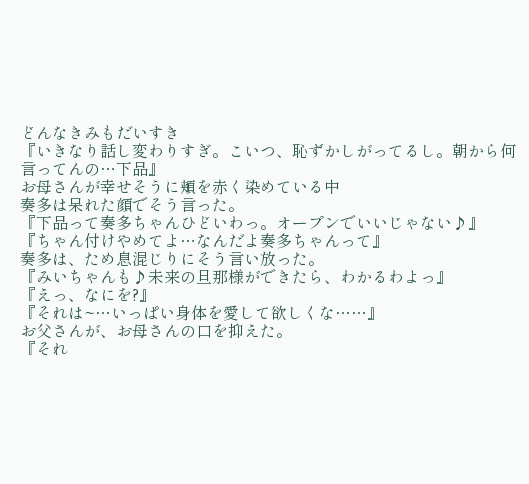どんなきみもだいすき
『いきなり話し変わりすぎ。こいつ、恥ずかしがってるし。朝から何言ってんの…下品』
お母さんが幸せそうに頬を赤く染めている中
奏多は呆れた顔でそう言った。
『下品って奏多ちゃんひどいわっ。オープンでいいじゃない♪』
『ちゃん付けやめてよ…なんだよ奏多ちゃんって』
奏多は、ため息混じりにそう言い放った。
『みいちゃんも♪未来の旦那様ができたら、わかるわよっ』
『えっ、なにを?』
『それは~…いっぱい身体を愛して欲しくな……』
お父さんが、お母さんの口を抑えた。
『それ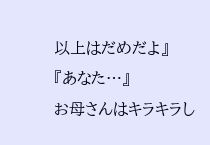以上はだめだよ』
『あなた…』
お母さんはキラキラし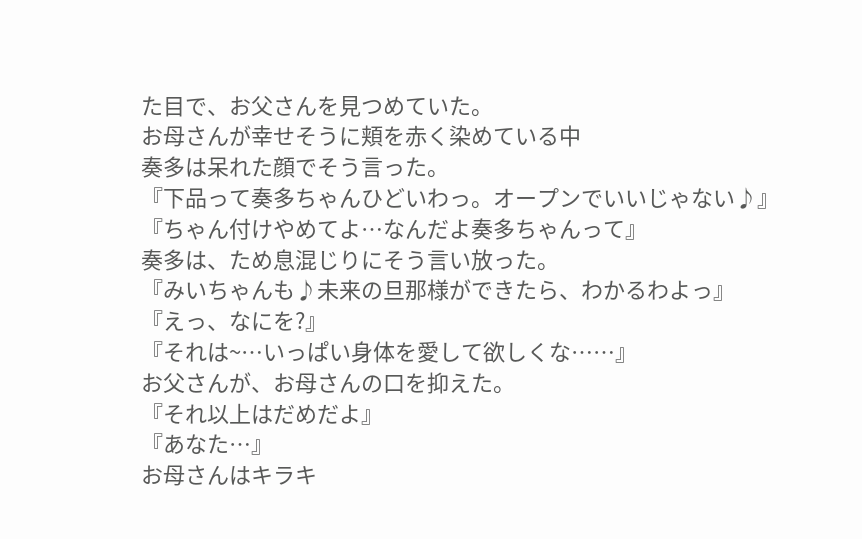た目で、お父さんを見つめていた。
お母さんが幸せそうに頬を赤く染めている中
奏多は呆れた顔でそう言った。
『下品って奏多ちゃんひどいわっ。オープンでいいじゃない♪』
『ちゃん付けやめてよ…なんだよ奏多ちゃんって』
奏多は、ため息混じりにそう言い放った。
『みいちゃんも♪未来の旦那様ができたら、わかるわよっ』
『えっ、なにを?』
『それは~…いっぱい身体を愛して欲しくな……』
お父さんが、お母さんの口を抑えた。
『それ以上はだめだよ』
『あなた…』
お母さんはキラキ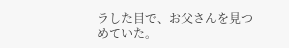ラした目で、お父さんを見つめていた。